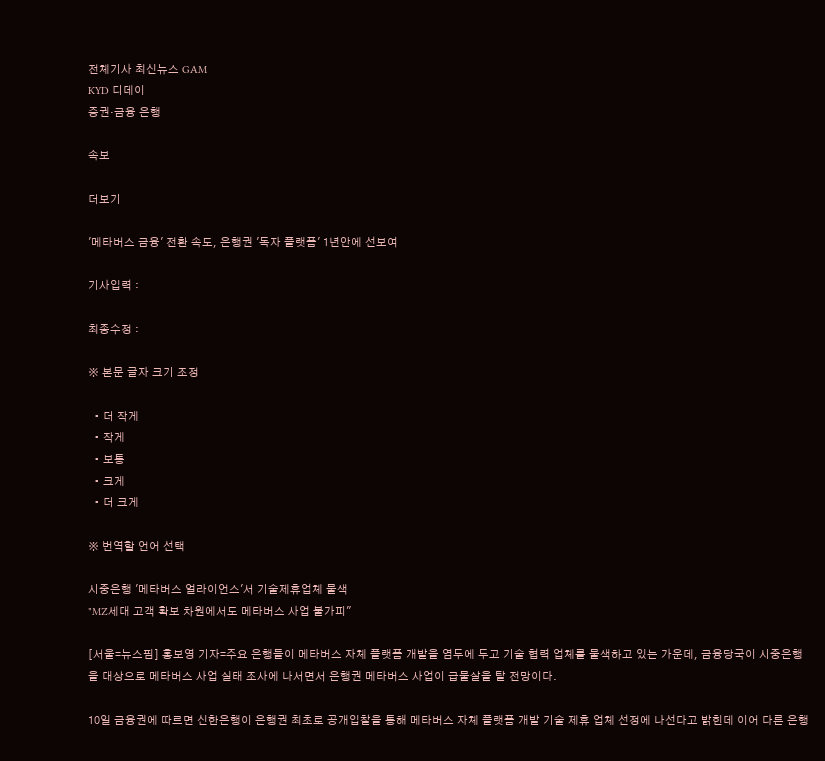전체기사 최신뉴스 GAM
KYD 디데이
증권·금융 은행

속보

더보기

'메타버스 금융' 전환 속도, 은행권 '독자 플랫폼' 1년안에 선보여

기사입력 :

최종수정 :

※ 본문 글자 크기 조정

  • 더 작게
  • 작게
  • 보통
  • 크게
  • 더 크게

※ 번역할 언어 선택

시중은행 '메타버스 얼라이언스'서 기술제휴업체 물색
"MZ세대 고객 확보 차원에서도 메타버스 사업 불가피"

[서울=뉴스핌] 홍보영 기자=주요 은행들이 메타버스 자체 플랫폼 개발을 염두에 두고 기술 협력 업체를 물색하고 있는 가운데, 금융당국이 시중은행을 대상으로 메타버스 사업 실태 조사에 나서면서 은행권 메타버스 사업이 급물살을 탈 전망이다.

10일 금융권에 따르면 신한은행이 은행권 최초로 공개입찰을 통해 메타버스 자체 플랫폼 개발 기술 제휴 업체 선정에 나선다고 밝힌데 이어 다른 은행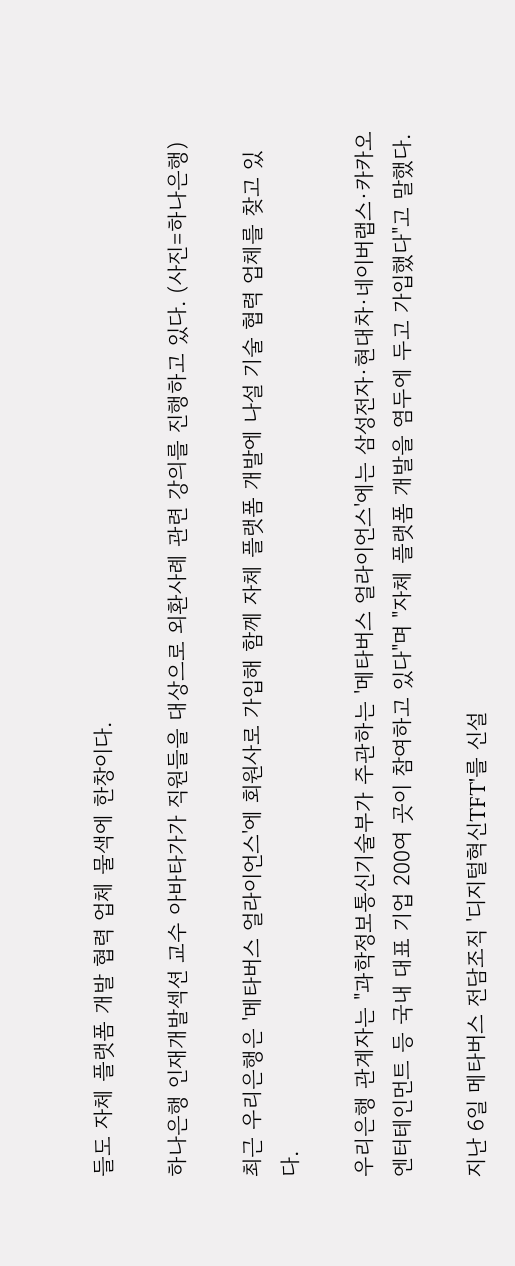들도 자체 플랫폼 개발 협력 업체 물색에 한창이다.

하나은행 인재개발섹션 교수 아바타가가 직원들을 대상으로 외환사례 관련 강의를 진행하고 있다. (사진=하나은행)

최근 우리은행은 '메타버스 얼라이언스'에 회원사로 가입해 함께 자체 플랫폼 개발에 나설 기술 협력 업체를 찾고 있다.

우리은행 관계자는 "과학정보통신기술부가 주관하는 '메타버스 얼라이언스'에는 삼성전자·현대차·네이버랩스·카카오엔터테인먼트 등 국내 대표 기업 200여 곳이 참여하고 있다"며 "자체 플랫폼 개발을 염두에 두고 가입했다"고 말했다.

지난 6일 메타버스 전담조직 '디지털혁신TFT'를 신설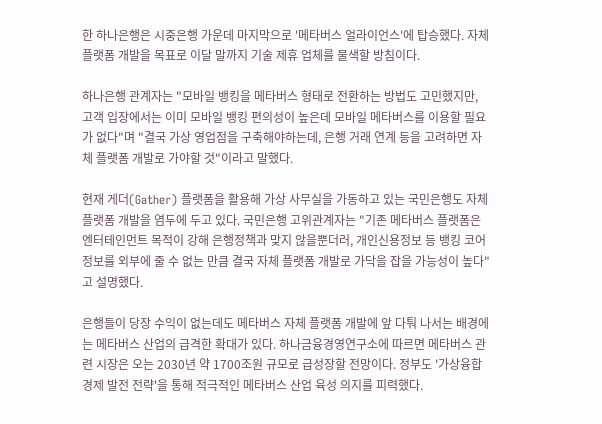한 하나은행은 시중은행 가운데 마지막으로 '메타버스 얼라이언스'에 탑승했다. 자체 플랫폼 개발을 목표로 이달 말까지 기술 제휴 업체를 물색할 방침이다.

하나은행 관계자는 "모바일 뱅킹을 메타버스 형태로 전환하는 방법도 고민했지만, 고객 입장에서는 이미 모바일 뱅킹 편의성이 높은데 모바일 메타버스를 이용할 필요가 없다"며 "결국 가상 영업점을 구축해야하는데, 은행 거래 연계 등을 고려하면 자체 플랫폼 개발로 가야할 것"이라고 말했다.

현재 게더(Gather) 플랫폼을 활용해 가상 사무실을 가동하고 있는 국민은행도 자체 플랫폼 개발을 염두에 두고 있다. 국민은행 고위관계자는 "기존 메타버스 플랫폼은 엔터테인먼트 목적이 강해 은행정책과 맞지 않을뿐더러, 개인신용정보 등 뱅킹 코어정보를 외부에 줄 수 없는 만큼 결국 자체 플랫폼 개발로 가닥을 잡을 가능성이 높다"고 설명했다.

은행들이 당장 수익이 없는데도 메타버스 자체 플랫폼 개발에 앞 다퉈 나서는 배경에는 메타버스 산업의 급격한 확대가 있다. 하나금융경영연구소에 따르면 메타버스 관련 시장은 오는 2030년 약 1700조원 규모로 급성장할 전망이다. 정부도 '가상융합경제 발전 전략'을 통해 적극적인 메타버스 산업 육성 의지를 피력했다.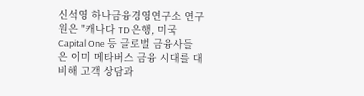신석영 하나금융경영연구소 연구원은 "캐나다 TD 은행, 미국 Capital One 등 글로벌 금융사들은 이미 메타버스 금융 시대를 대비해 고객 상담과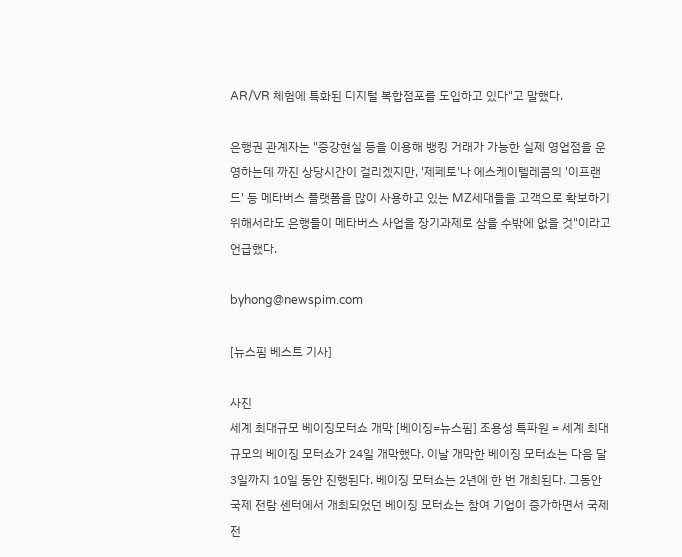AR/VR 체험에 특화된 디지털 복합점포를 도입하고 있다"고 말했다.

은행권 관계자는 "증강현실 등을 이용해 뱅킹 거래가 가능한 실제 영업점을 운영하는데 까진 상당시간이 걸리겠지만, '제페토'나 에스케이텔레콤의 '이프랜드' 등 메타버스 플랫폼을 많이 사용하고 있는 MZ세대들을 고객으로 확보하기 위해서라도 은행들이 메타버스 사업을 장기과제로 삼을 수밖에 없을 것"이라고 언급했다.

byhong@newspim.com

[뉴스핌 베스트 기사]

사진
세계 최대규모 베이징모터쇼 개막 [베이징=뉴스핌] 조용성 특파원 = 세계 최대 규모의 베이징 모터쇼가 24일 개막했다. 이날 개막한 베이징 모터쇼는 다음 달 3일까지 10일 동안 진행된다. 베이징 모터쇼는 2년에 한 번 개최된다. 그동안 국제 전람 센터에서 개최되었던 베이징 모터쇼는 참여 기업이 증가하면서 국제 전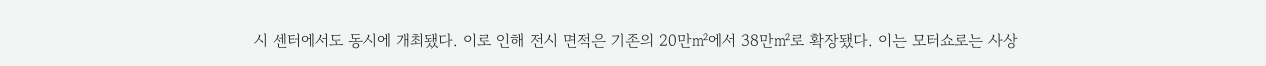시 센터에서도 동시에 개최됐다. 이로 인해 전시 면적은 기존의 20만㎡에서 38만㎡로 확장됐다. 이는 모터쇼로는 사상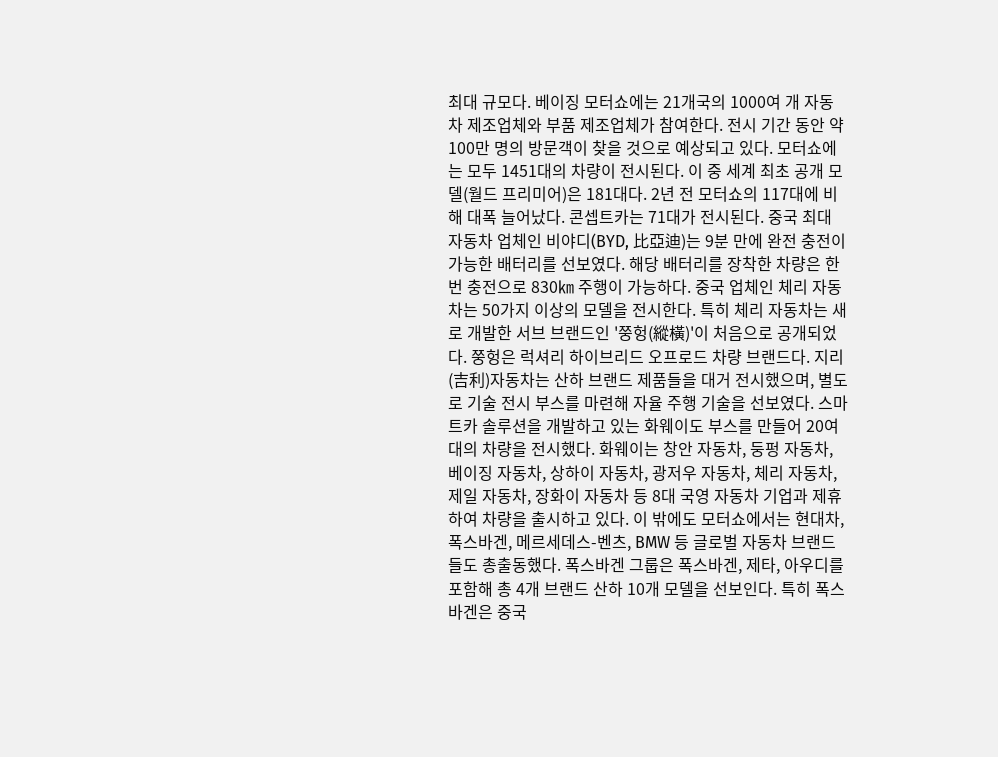최대 규모다. 베이징 모터쇼에는 21개국의 1000여 개 자동차 제조업체와 부품 제조업체가 참여한다. 전시 기간 동안 약 100만 명의 방문객이 찾을 것으로 예상되고 있다. 모터쇼에는 모두 1451대의 차량이 전시된다. 이 중 세계 최초 공개 모델(월드 프리미어)은 181대다. 2년 전 모터쇼의 117대에 비해 대폭 늘어났다. 콘셉트카는 71대가 전시된다. 중국 최대 자동차 업체인 비야디(BYD, 比亞迪)는 9분 만에 완전 충전이 가능한 배터리를 선보였다. 해당 배터리를 장착한 차량은 한 번 충전으로 830㎞ 주행이 가능하다. 중국 업체인 체리 자동차는 50가지 이상의 모델을 전시한다. 특히 체리 자동차는 새로 개발한 서브 브랜드인 '쭝헝(縱橫)'이 처음으로 공개되었다. 쭝헝은 럭셔리 하이브리드 오프로드 차량 브랜드다. 지리(吉利)자동차는 산하 브랜드 제품들을 대거 전시했으며, 별도로 기술 전시 부스를 마련해 자율 주행 기술을 선보였다. 스마트카 솔루션을 개발하고 있는 화웨이도 부스를 만들어 20여 대의 차량을 전시했다. 화웨이는 창안 자동차, 둥펑 자동차, 베이징 자동차, 상하이 자동차, 광저우 자동차, 체리 자동차, 제일 자동차, 장화이 자동차 등 8대 국영 자동차 기업과 제휴하여 차량을 출시하고 있다. 이 밖에도 모터쇼에서는 현대차, 폭스바겐, 메르세데스-벤츠, BMW 등 글로벌 자동차 브랜드들도 총출동했다. 폭스바겐 그룹은 폭스바겐, 제타, 아우디를 포함해 총 4개 브랜드 산하 10개 모델을 선보인다. 특히 폭스바겐은 중국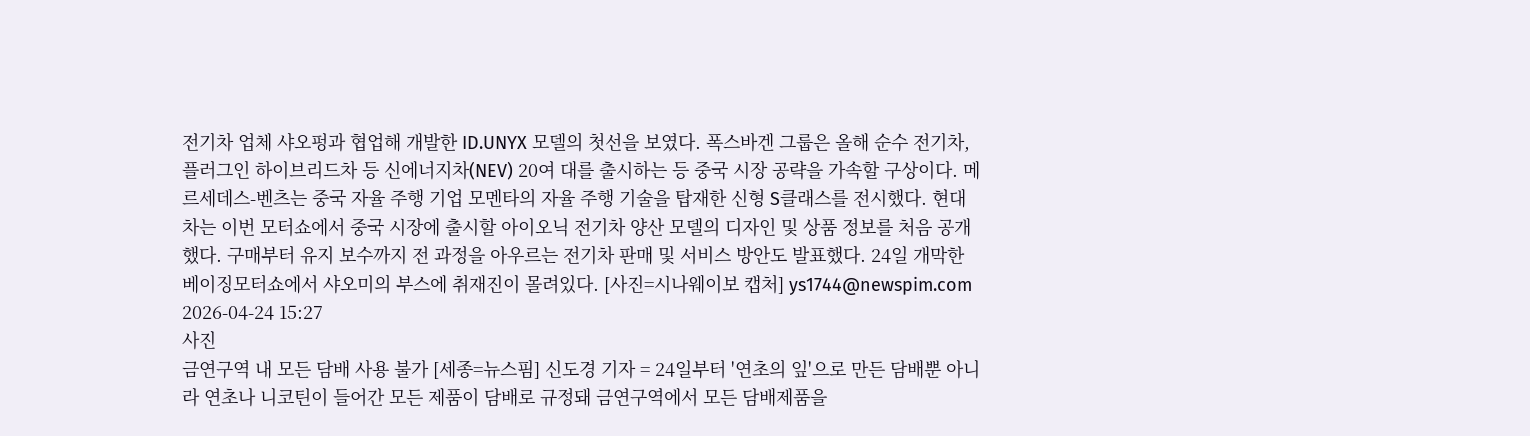전기차 업체 샤오펑과 협업해 개발한 ID.UNYX 모델의 첫선을 보였다. 폭스바겐 그룹은 올해 순수 전기차, 플러그인 하이브리드차 등 신에너지차(NEV) 20여 대를 출시하는 등 중국 시장 공략을 가속할 구상이다. 메르세데스-벤츠는 중국 자율 주행 기업 모멘타의 자율 주행 기술을 탑재한 신형 S클래스를 전시했다. 현대차는 이번 모터쇼에서 중국 시장에 출시할 아이오닉 전기차 양산 모델의 디자인 및 상품 정보를 처음 공개했다. 구매부터 유지 보수까지 전 과정을 아우르는 전기차 판매 및 서비스 방안도 발표했다. 24일 개막한 베이징모터쇼에서 샤오미의 부스에 취재진이 몰려있다. [사진=시나웨이보 캡처] ys1744@newspim.com 2026-04-24 15:27
사진
금연구역 내 모든 담배 사용 불가 [세종=뉴스핌] 신도경 기자 = 24일부터 '연초의 잎'으로 만든 담배뿐 아니라 연초나 니코틴이 들어간 모든 제품이 담배로 규정돼 금연구역에서 모든 담배제품을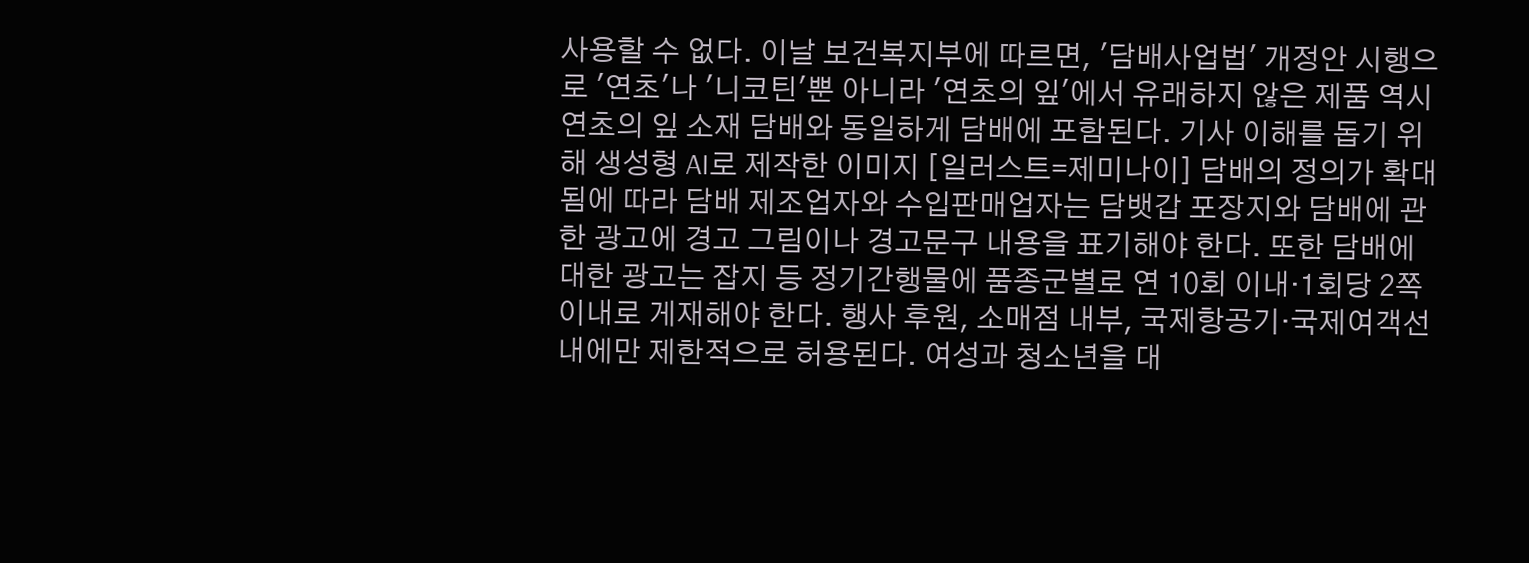사용할 수 없다. 이날 보건복지부에 따르면, '담배사업법' 개정안 시행으로 '연초'나 '니코틴'뿐 아니라 '연초의 잎'에서 유래하지 않은 제품 역시 연초의 잎 소재 담배와 동일하게 담배에 포함된다. 기사 이해를 돕기 위해 생성형 AI로 제작한 이미지 [일러스트=제미나이] 담배의 정의가 확대됨에 따라 담배 제조업자와 수입판매업자는 담뱃갑 포장지와 담배에 관한 광고에 경고 그림이나 경고문구 내용을 표기해야 한다. 또한 담배에 대한 광고는 잡지 등 정기간행물에 품종군별로 연 10회 이내·1회당 2쪽 이내로 게재해야 한다. 행사 후원, 소매점 내부, 국제항공기·국제여객선 내에만 제한적으로 허용된다. 여성과 청소년을 대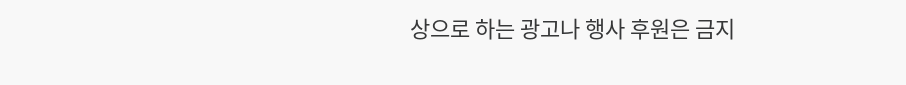상으로 하는 광고나 행사 후원은 금지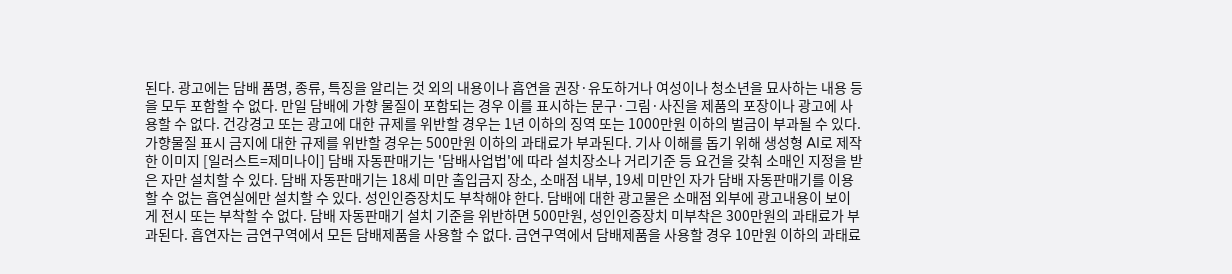된다. 광고에는 담배 품명, 종류, 특징을 알리는 것 외의 내용이나 흡연을 권장·유도하거나 여성이나 청소년을 묘사하는 내용 등을 모두 포함할 수 없다. 만일 담배에 가향 물질이 포함되는 경우 이를 표시하는 문구·그림·사진을 제품의 포장이나 광고에 사용할 수 없다. 건강경고 또는 광고에 대한 규제를 위반할 경우는 1년 이하의 징역 또는 1000만원 이하의 벌금이 부과될 수 있다. 가향물질 표시 금지에 대한 규제를 위반할 경우는 500만원 이하의 과태료가 부과된다. 기사 이해를 돕기 위해 생성형 AI로 제작한 이미지 [일러스트=제미나이] 담배 자동판매기는 '담배사업법'에 따라 설치장소나 거리기준 등 요건을 갖춰 소매인 지정을 받은 자만 설치할 수 있다. 담배 자동판매기는 18세 미만 출입금지 장소, 소매점 내부, 19세 미만인 자가 담배 자동판매기를 이용할 수 없는 흡연실에만 설치할 수 있다. 성인인증장치도 부착해야 한다. 담배에 대한 광고물은 소매점 외부에 광고내용이 보이게 전시 또는 부착할 수 없다. 담배 자동판매기 설치 기준을 위반하면 500만원, 성인인증장치 미부착은 300만원의 과태료가 부과된다. 흡연자는 금연구역에서 모든 담배제품을 사용할 수 없다. 금연구역에서 담배제품을 사용할 경우 10만원 이하의 과태료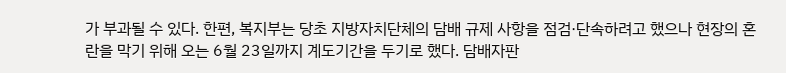가 부과될 수 있다. 한편, 복지부는 당초 지방자치단체의 담배 규제 사항을 점검·단속하려고 했으나 현장의 혼란을 막기 위해 오는 6월 23일까지 계도기간을 두기로 했다. 담배자판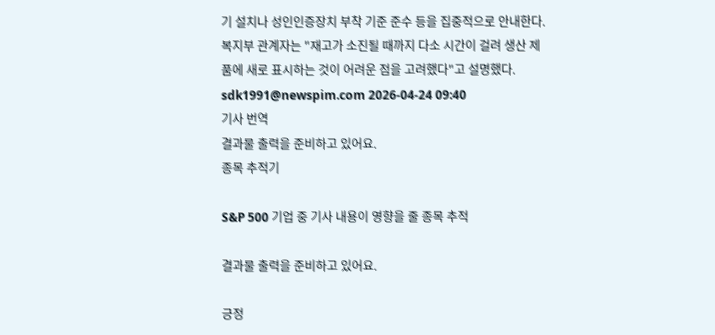기 설치나 성인인증장치 부착 기준 준수 등을 집중적으로 안내한다. 복지부 관계자는 "재고가 소진될 때까지 다소 시간이 걸려 생산 제품에 새로 표시하는 것이 어려운 점을 고려했다"고 설명했다.  sdk1991@newspim.com 2026-04-24 09:40
기사 번역
결과물 출력을 준비하고 있어요.
종목 추적기

S&P 500 기업 중 기사 내용이 영향을 줄 종목 추적

결과물 출력을 준비하고 있어요.

긍정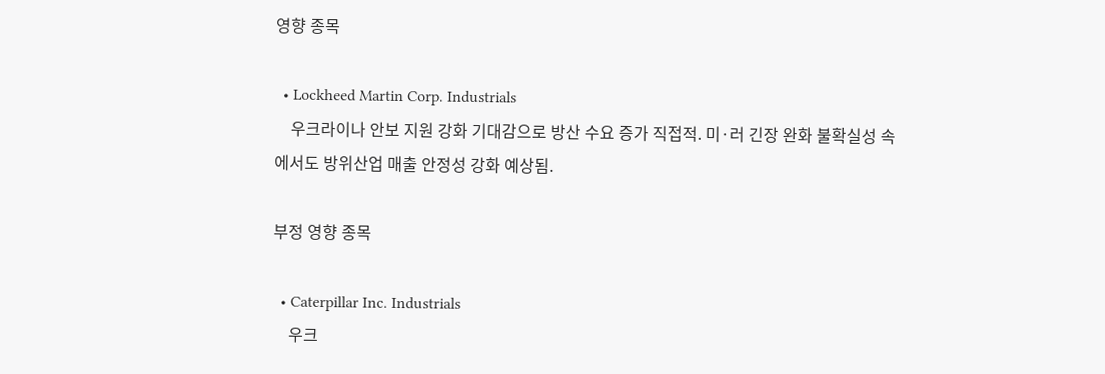영향 종목

  • Lockheed Martin Corp. Industrials
    우크라이나 안보 지원 강화 기대감으로 방산 수요 증가 직접적. 미·러 긴장 완화 불확실성 속에서도 방위산업 매출 안정성 강화 예상됨.

부정 영향 종목

  • Caterpillar Inc. Industrials
    우크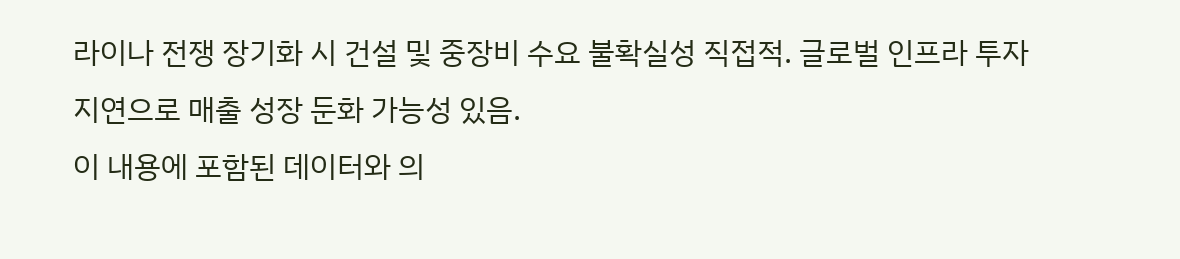라이나 전쟁 장기화 시 건설 및 중장비 수요 불확실성 직접적. 글로벌 인프라 투자 지연으로 매출 성장 둔화 가능성 있음.
이 내용에 포함된 데이터와 의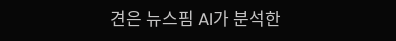견은 뉴스핌 AI가 분석한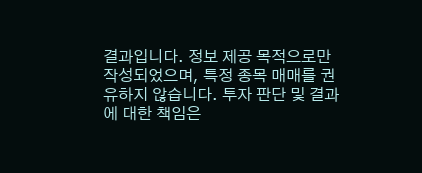결과입니다. 정보 제공 목적으로만 작성되었으며, 특정 종목 매매를 권유하지 않습니다. 투자 판단 및 결과에 대한 책임은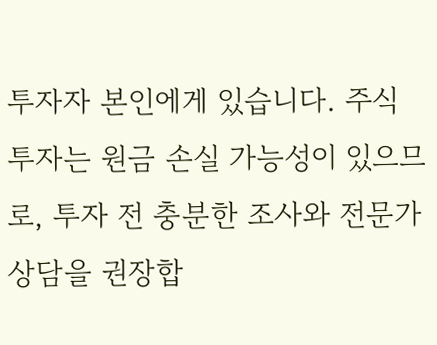투자자 본인에게 있습니다. 주식 투자는 원금 손실 가능성이 있으므로, 투자 전 충분한 조사와 전문가 상담을 권장합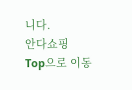니다.
안다쇼핑
Top으로 이동